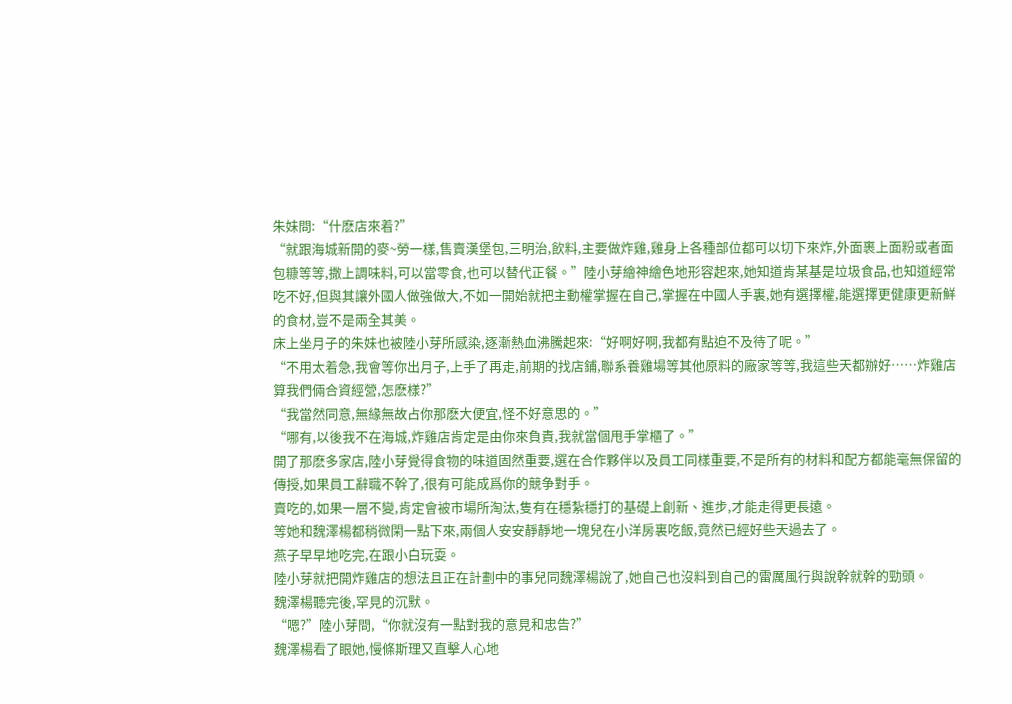朱妹問:“什麽店來着?”
“就跟海城新開的麥~勞一樣,售賣漢堡包,三明治,飲料,主要做炸雞,雞身上各種部位都可以切下來炸,外面裹上面粉或者面包糠等等,撒上調味料,可以當零食,也可以替代正餐。”陸小芽繪神繪色地形容起來,她知道肯某基是垃圾食品,也知道經常吃不好,但與其讓外國人做強做大,不如一開始就把主動權掌握在自己,掌握在中國人手裏,她有選擇權,能選擇更健康更新鮮的食材,豈不是兩全其美。
床上坐月子的朱妹也被陸小芽所感染,逐漸熱血沸騰起來:“好啊好啊,我都有點迫不及待了呢。”
“不用太着急,我會等你出月子,上手了再走,前期的找店鋪,聯系養雞場等其他原料的廠家等等,我這些天都辦好……炸雞店算我們倆合資經營,怎麽樣?”
“我當然同意,無緣無故占你那麽大便宜,怪不好意思的。”
“哪有,以後我不在海城,炸雞店肯定是由你來負責,我就當個甩手掌櫃了。”
開了那麽多家店,陸小芽覺得食物的味道固然重要,選在合作夥伴以及員工同樣重要,不是所有的材料和配方都能毫無保留的傳授,如果員工辭職不幹了,很有可能成爲你的競争對手。
賣吃的,如果一層不變,肯定會被市場所淘汰,隻有在穩紮穩打的基礎上創新、進步,才能走得更長遠。
等她和魏澤楊都稍微閑一點下來,兩個人安安靜靜地一塊兒在小洋房裏吃飯,竟然已經好些天過去了。
燕子早早地吃完,在跟小白玩耍。
陸小芽就把開炸雞店的想法且正在計劃中的事兒同魏澤楊說了,她自己也沒料到自己的雷厲風行與說幹就幹的勁頭。
魏澤楊聽完後,罕見的沉默。
“嗯?”陸小芽問,“你就沒有一點對我的意見和忠告?”
魏澤楊看了眼她,慢條斯理又直擊人心地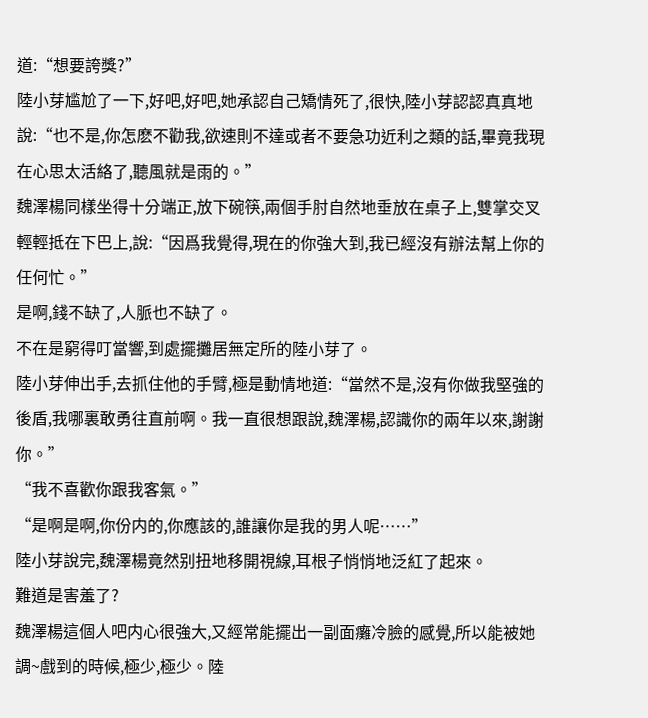道:“想要誇獎?”
陸小芽尴尬了一下,好吧,好吧,她承認自己矯情死了,很快,陸小芽認認真真地說:“也不是,你怎麽不勸我,欲速則不達或者不要急功近利之類的話,畢竟我現在心思太活絡了,聽風就是雨的。”
魏澤楊同樣坐得十分端正,放下碗筷,兩個手肘自然地垂放在桌子上,雙掌交叉輕輕抵在下巴上,說:“因爲我覺得,現在的你強大到,我已經沒有辦法幫上你的任何忙。”
是啊,錢不缺了,人脈也不缺了。
不在是窮得叮當響,到處擺攤居無定所的陸小芽了。
陸小芽伸出手,去抓住他的手臂,極是動情地道:“當然不是,沒有你做我堅強的後盾,我哪裏敢勇往直前啊。我一直很想跟說,魏澤楊,認識你的兩年以來,謝謝你。”
“我不喜歡你跟我客氣。”
“是啊是啊,你份内的,你應該的,誰讓你是我的男人呢……”
陸小芽說完,魏澤楊竟然别扭地移開視線,耳根子悄悄地泛紅了起來。
難道是害羞了?
魏澤楊這個人吧内心很強大,又經常能擺出一副面癱冷臉的感覺,所以能被她調~戲到的時候,極少,極少。陸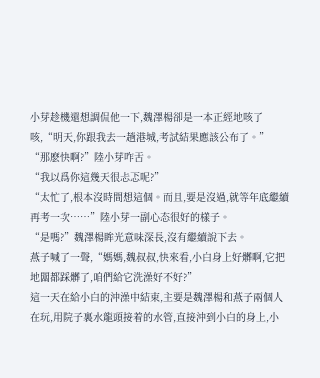小芽趁機還想調侃他一下,魏澤楊卻是一本正經地咳了咳,“明天,你跟我去一趟港城,考試結果應該公布了。”
“那麽快啊?”陸小芽咋舌。
“我以爲你這幾天很忐忑呢?”
“太忙了,根本沒時間想這個。而且,要是沒過,就等年底繼續再考一次……”陸小芽一副心态很好的樣子。
“是嗎?”魏澤楊眸光意味深長,沒有繼續說下去。
燕子喊了一聲,“媽媽,魏叔叔,快來看,小白身上好髒啊,它把地闆都踩髒了,咱們給它洗澡好不好?”
這一天在給小白的沖澡中結束,主要是魏澤楊和燕子兩個人在玩,用院子裏水龍頭接着的水管,直接沖到小白的身上,小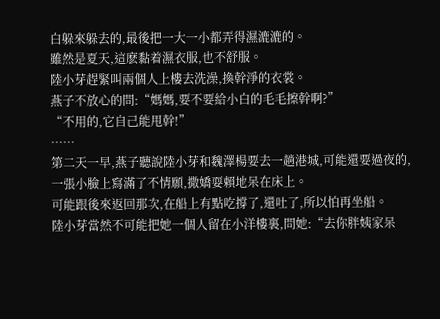白躲來躲去的,最後把一大一小都弄得濕漉漉的。
雖然是夏天,這麽黏着濕衣服,也不舒服。
陸小芽趕緊叫兩個人上樓去洗澡,換幹淨的衣裳。
燕子不放心的問:“媽媽,要不要給小白的毛毛擦幹啊?”
“不用的,它自己能甩幹!”
……
第二天一早,燕子聽說陸小芽和魏澤楊要去一趟港城,可能還要過夜的,一張小臉上寫滿了不情願,撒嬌耍賴地呆在床上。
可能跟後來返回那次,在船上有點吃撐了,還吐了,所以怕再坐船。
陸小芽當然不可能把她一個人留在小洋樓裏,問她:“去你胖姨家呆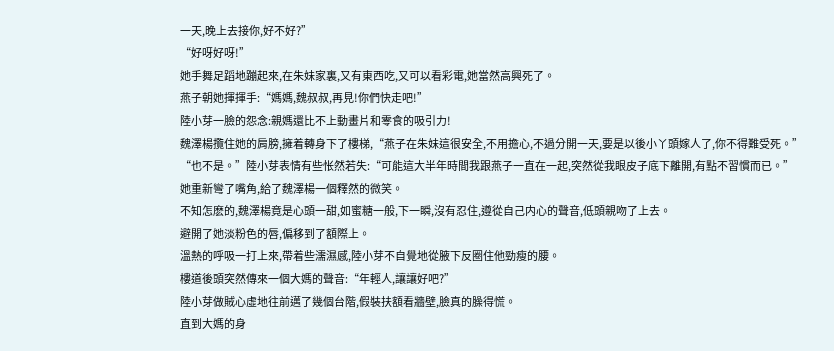一天,晚上去接你,好不好?”
“好呀好呀!”
她手舞足蹈地蹦起來,在朱妹家裏,又有東西吃,又可以看彩電,她當然高興死了。
燕子朝她揮揮手:“媽媽,魏叔叔,再見!你們快走吧!”
陸小芽一臉的怨念:親媽還比不上動畫片和零食的吸引力!
魏澤楊攬住她的肩膀,擁着轉身下了樓梯,“燕子在朱妹這很安全,不用擔心,不過分開一天,要是以後小丫頭嫁人了,你不得難受死。”
“也不是。”陸小芽表情有些怅然若失:“可能這大半年時間我跟燕子一直在一起,突然從我眼皮子底下離開,有點不習慣而已。”
她重新彎了嘴角,給了魏澤楊一個釋然的微笑。
不知怎麽的,魏澤楊竟是心頭一甜,如蜜糖一般,下一瞬,沒有忍住,遵從自己内心的聲音,低頭親吻了上去。
避開了她淡粉色的唇,偏移到了額際上。
溫熱的呼吸一打上來,帶着些濡濕感,陸小芽不自覺地從腋下反圈住他勁瘦的腰。
樓道後頭突然傳來一個大媽的聲音:“年輕人,讓讓好吧?”
陸小芽做賊心虛地往前邁了幾個台階,假裝扶額看牆壁,臉真的臊得慌。
直到大媽的身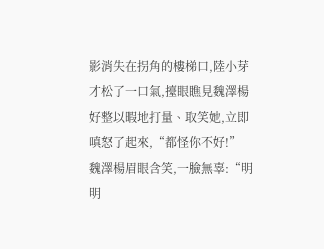影消失在拐角的樓梯口,陸小芽才松了一口氣,擡眼瞧見魏澤楊好整以暇地打量、取笑她,立即嗔怒了起來,“都怪你不好!”
魏澤楊眉眼含笑,一臉無辜:“明明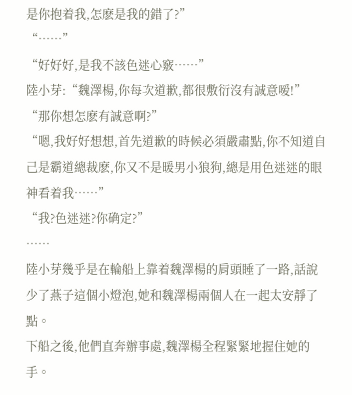是你抱着我,怎麽是我的錯了?”
“……”
“好好好,是我不該色迷心竅……”
陸小芽:“魏澤楊,你每次道歉,都很敷衍沒有誠意嗳!”
“那你想怎麽有誠意啊?”
“嗯,我好好想想,首先道歉的時候必須嚴肅點,你不知道自己是霸道總裁麽,你又不是暖男小狼狗,總是用色迷迷的眼神看着我……”
“我?色迷迷?你确定?”
……
陸小芽幾乎是在輪船上靠着魏澤楊的肩頭睡了一路,話說少了燕子這個小燈泡,她和魏澤楊兩個人在一起太安靜了點。
下船之後,他們直奔辦事處,魏澤楊全程緊緊地握住她的手。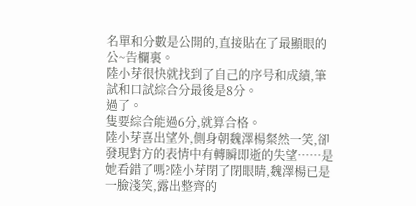名單和分數是公開的,直接貼在了最顯眼的公~告欄裏。
陸小芽很快就找到了自己的序号和成績,筆試和口試綜合分最後是8分。
過了。
隻要綜合能過6分,就算合格。
陸小芽喜出望外,側身朝魏澤楊粲然一笑,卻發現對方的表情中有轉瞬即逝的失望……是她看錯了嗎?陸小芽閉了閉眼睛,魏澤楊已是一臉淺笑,露出整齊的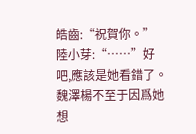皓齒:“祝賀你。”
陸小芽:“……”好吧,應該是她看錯了。
魏澤楊不至于因爲她想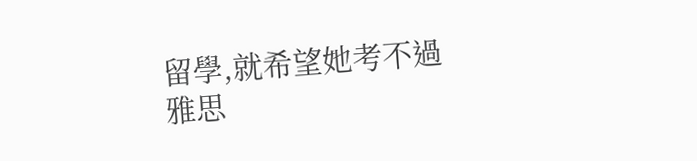留學,就希望她考不過雅思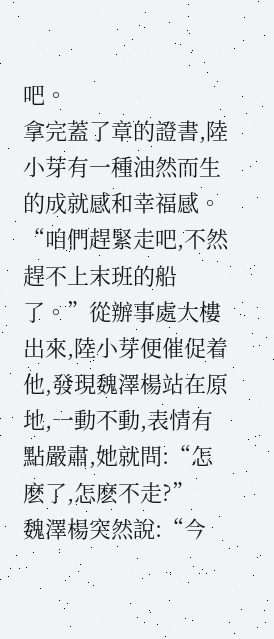吧。
拿完蓋了章的證書,陸小芽有一種油然而生的成就感和幸福感。
“咱們趕緊走吧,不然趕不上末班的船了。”從辦事處大樓出來,陸小芽便催促着他,發現魏澤楊站在原地,一動不動,表情有點嚴肅,她就問:“怎麽了,怎麽不走?”
魏澤楊突然說:“今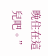晚住在這兒吧。”